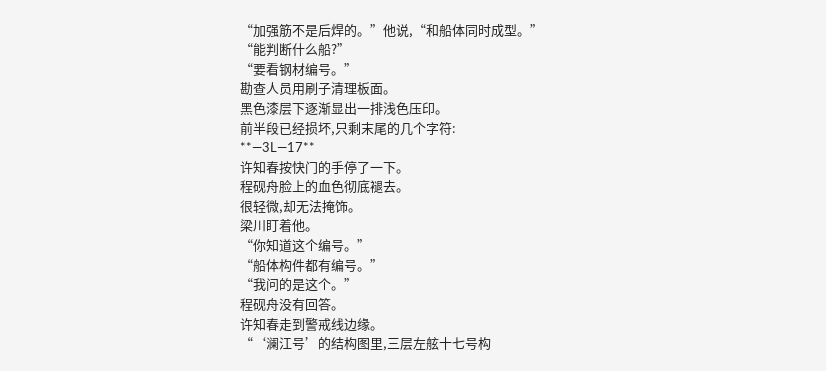“加强筋不是后焊的。”他说,“和船体同时成型。”
“能判断什么船?”
“要看钢材编号。”
勘查人员用刷子清理板面。
黑色漆层下逐渐显出一排浅色压印。
前半段已经损坏,只剩末尾的几个字符:
**—3L—17**
许知春按快门的手停了一下。
程砚舟脸上的血色彻底褪去。
很轻微,却无法掩饰。
梁川盯着他。
“你知道这个编号。”
“船体构件都有编号。”
“我问的是这个。”
程砚舟没有回答。
许知春走到警戒线边缘。
“‘澜江号’的结构图里,三层左舷十七号构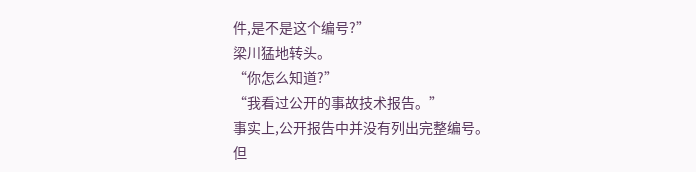件,是不是这个编号?”
梁川猛地转头。
“你怎么知道?”
“我看过公开的事故技术报告。”
事实上,公开报告中并没有列出完整编号。
但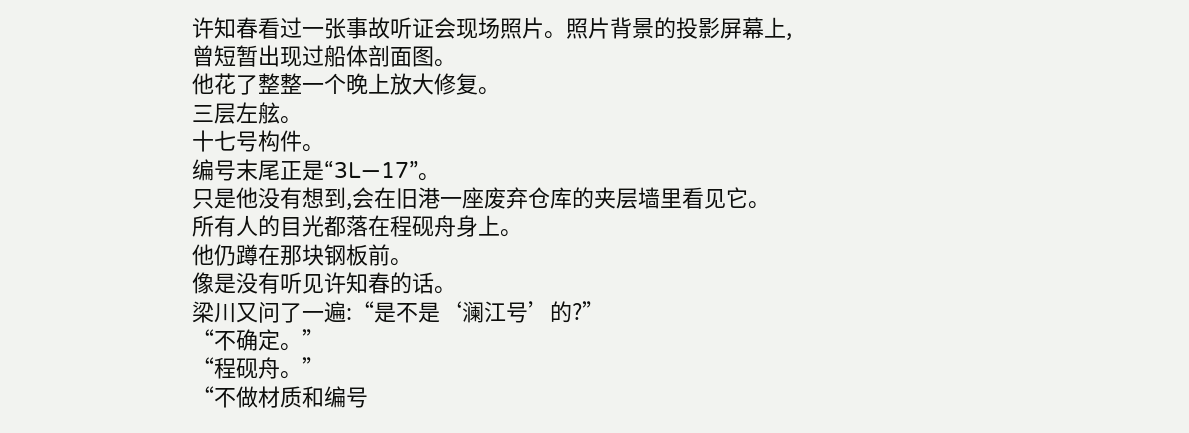许知春看过一张事故听证会现场照片。照片背景的投影屏幕上,曾短暂出现过船体剖面图。
他花了整整一个晚上放大修复。
三层左舷。
十七号构件。
编号末尾正是“3L—17”。
只是他没有想到,会在旧港一座废弃仓库的夹层墙里看见它。
所有人的目光都落在程砚舟身上。
他仍蹲在那块钢板前。
像是没有听见许知春的话。
梁川又问了一遍:“是不是‘澜江号’的?”
“不确定。”
“程砚舟。”
“不做材质和编号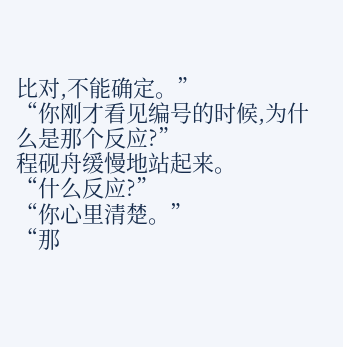比对,不能确定。”
“你刚才看见编号的时候,为什么是那个反应?”
程砚舟缓慢地站起来。
“什么反应?”
“你心里清楚。”
“那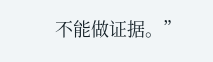不能做证据。”